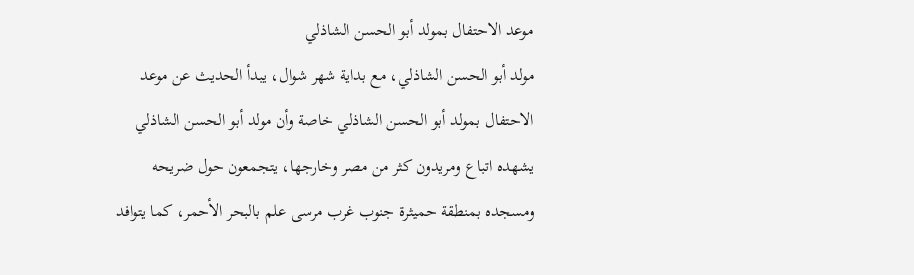موعد الاحتفال بمولد أبو الحسن الشاذلي
مولد أبو الحسن الشاذلي، مع بداية شهر شوال، يبدأ الحديث عن موعد الاحتفال بمولد أبو الحسن الشاذلي خاصة وأن مولد أبو الحسن الشاذلي يشهده اتباع ومريدون كثر من مصر وخارجها، يتجمعون حول ضريحه ومسجده بمنطقة حميثرة جنوب غرب مرسى علم بالبحر الأحمر، كما يتوافد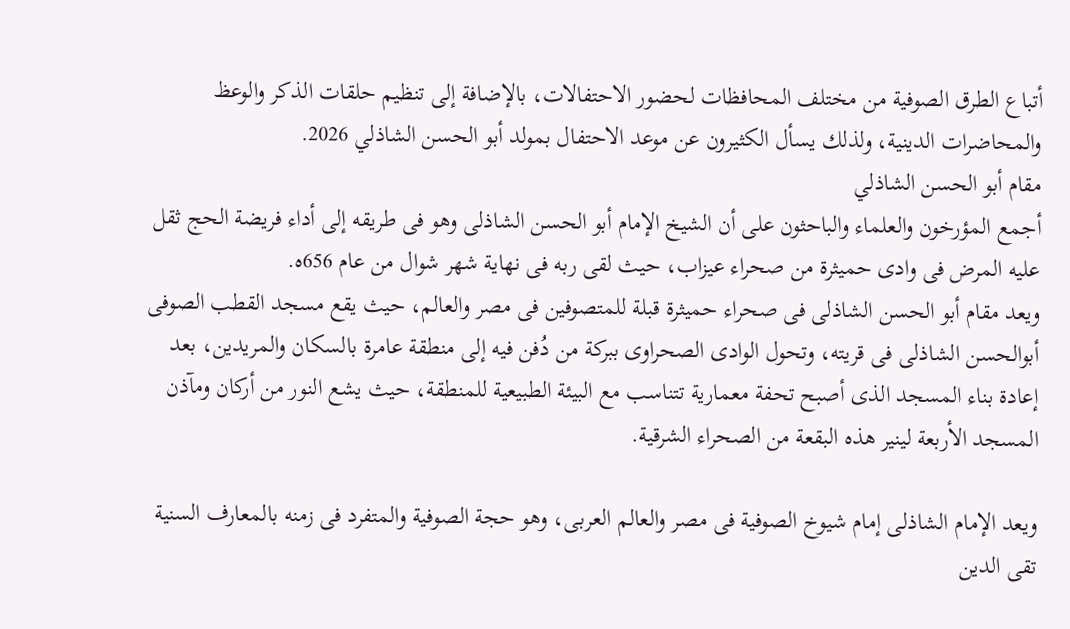أتباع الطرق الصوفية من مختلف المحافظات لحضور الاحتفالات، بالإضافة إلى تنظيم حلقات الذكر والوعظ والمحاضرات الدينية، ولذلك يسأل الكثيرون عن موعد الاحتفال بمولد أبو الحسن الشاذلي 2026.
مقام أبو الحسن الشاذلي
أجمع المؤرخون والعلماء والباحثون على أن الشيخ الإمام أبو الحسن الشاذلى وهو فى طريقه إلى أداء فريضة الحج ثقل عليه المرض فى وادى حميثرة من صحراء عيزاب، حيث لقى ربه فى نهاية شهر شوال من عام 656ه.
ويعد مقام أبو الحسن الشاذلى فى صحراء حميثرة قبلة للمتصوفين فى مصر والعالم، حيث يقع مسجد القطب الصوفى أبوالحسن الشاذلى فى قريته، وتحول الوادى الصحراوى ببركة من دُفن فيه إلى منطقة عامرة بالسكان والمريدين، بعد إعادة بناء المسجد الذى أصبح تحفة معمارية تتناسب مع البيئة الطبيعية للمنطقة، حيث يشع النور من أركان ومآذن المسجد الأربعة لينير هذه البقعة من الصحراء الشرقية.

ويعد الإمام الشاذلى إمام شيوخ الصوفية فى مصر والعالم العربى، وهو حجة الصوفية والمتفرد فى زمنه بالمعارف السنية تقى الدين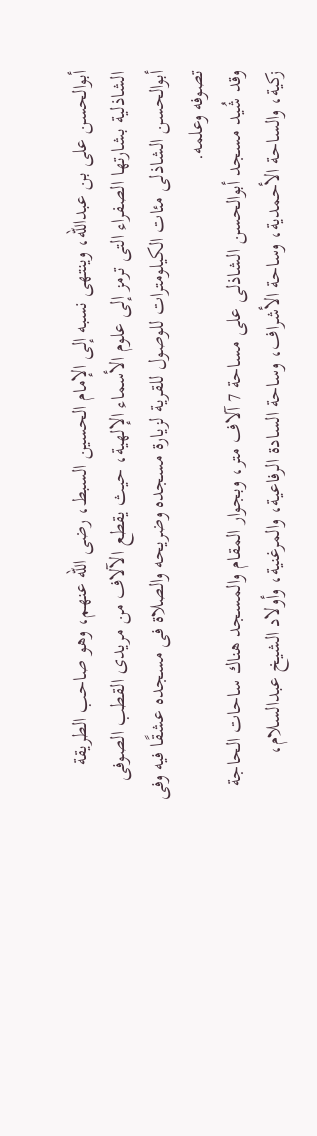أبوالحسن على بن عبدالله، وينتهى نسبه إلى الإمام الحسين السبط، رضى الله عنهم، وهو صاحب الطريقة الشاذلية بشارتها الصفراء التى ترمز إلى علوم الأسماء الإلهية، حيث يقطع الآلاف من مريدى القطب الصوفى أبوالحسن الشاذلى مئات الكيلومترات للوصول للقرية لزيارة مسجده وضريحه والصلاة فى مسجده عشقًا فيه وفى تصوفه وعلمه.
وقد شُيد مسجد أبوالحسن الشاذلى على مساحة 7 آلاف متر، وبجوار المقام والمسجد هناك ساحات الحاجة زكية، والساحة الأحمدية، وساحة الأشراف، وساحة السادة الرفاعية، والمرغنية، وأولاد الشيخ عبدالسلام،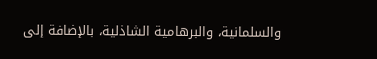والسلمانية، والبرهامية الشاذلية، بالإضافة إلى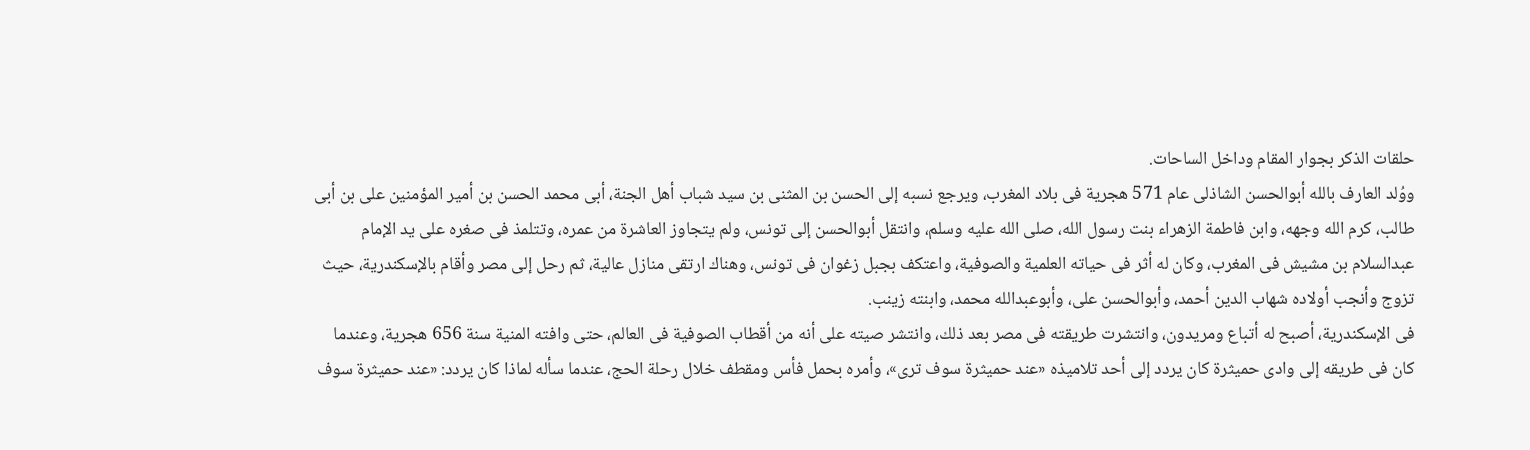حلقات الذكر بجوار المقام وداخل الساحات.
ووُلد العارف بالله أبوالحسن الشاذلى عام 571 هجرية فى بلاد المغرب، ويرجع نسبه إلى الحسن بن المثنى بن سيد شباب أهل الجنة، أبى محمد الحسن بن أمير المؤمنين على بن أبى طالب، كرم الله وجهه، وابن فاطمة الزهراء بنت رسول الله، صلى الله عليه وسلم، وانتقل أبوالحسن إلى تونس، ولم يتجاوز العاشرة من عمره، وتتلمذ فى صغره على يد الإمام عبدالسلام بن مشيش فى المغرب، وكان له أثر فى حياته العلمية والصوفية، واعتكف بجبل زغوان فى تونس، وهناك ارتقى منازل عالية، ثم رحل إلى مصر وأقام بالإسكندرية، حيث تزوج وأنجب أولاده شهاب الدين أحمد، وأبوالحسن على، وأبوعبدالله محمد، وابنته زينب.
فى الإسكندرية، أصبح له أتباع ومريدون، وانتشرت طريقته فى مصر بعد ذلك، وانتشر صيته على أنه من أقطاب الصوفية فى العالم، حتى وافته المنية سنة 656 هجرية، وعندما كان فى طريقه إلى وادى حميثرة كان يردد إلى أحد تلاميذه «عند حميثرة سوف ترى»، وأمره بحمل فأس ومقطف خلال رحلة الحج، عندما سأله لماذا كان يردد: «عند حميثرة سوف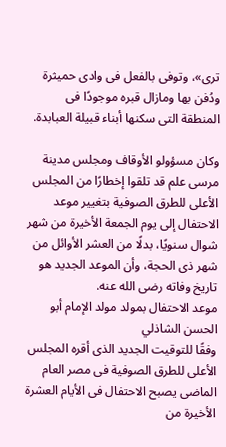ترى»، وتوفى بالفعل فى وادى حميثرة ودُفن بها ومازال قبره موجودًا فى المنطقة التى سكنها أبناء قبيلة العبابدة.

وكان مسؤولو الأوقاف ومجلس مدينة مرسى علم قد تلقوا إخطارًا من المجلس الأعلى للطرق الصوفية بتغيير موعد الاحتفال إلى يوم الجمعة الأخيرة من شهر شوال سنويًا، بدلًا من العشر الأوائل من شهر ذى الحجة، وأن الموعد الجديد هو تاريخ وفاته رضى الله عنه.
موعد الاحتفال بمولد مولد الإمام أبو الحسن الشاذلي
وفقًا للتوقيت الجديد الذى أقره المجلس الأعلى للطرق الصوفية فى مصر العام الماضى يصبح الاحتفال فى الأيام العشرة الأخيرة من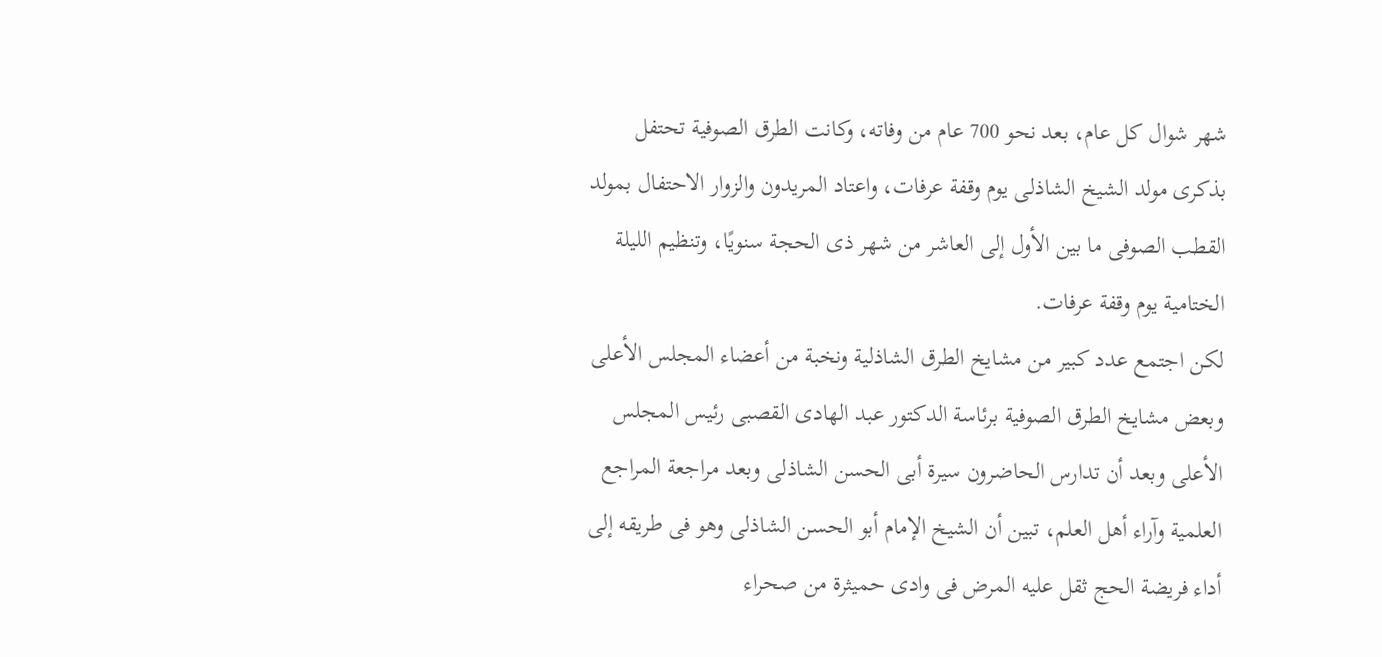شهر شوال كل عام، بعد نحو 700 عام من وفاته، وكانت الطرق الصوفية تحتفل بذكرى مولد الشيخ الشاذلى يوم وقفة عرفات، واعتاد المريدون والزوار الاحتفال بمولد القطب الصوفى ما بين الأول إلى العاشر من شهر ذى الحجة سنويًا، وتنظيم الليلة الختامية يوم وقفة عرفات.
لكن اجتمع عدد كبير من مشايخ الطرق الشاذلية ونخبة من أعضاء المجلس الأعلى وبعض مشايخ الطرق الصوفية برئاسة الدكتور عبد الهادى القصبى رئيس المجلس الأعلى وبعد أن تدارس الحاضرون سيرة أبى الحسن الشاذلى وبعد مراجعة المراجع العلمية وآراء أهل العلم، تبين أن الشيخ الإمام أبو الحسن الشاذلى وهو فى طريقه إلى أداء فريضة الحج ثقل عليه المرض فى وادى حميثرة من صحراء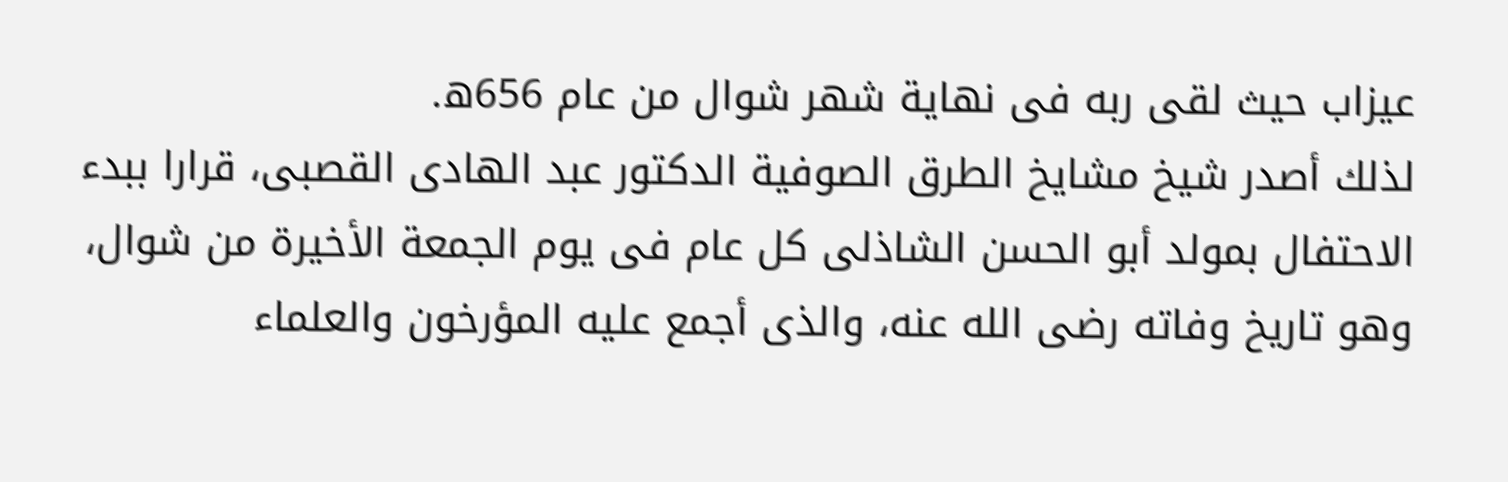عيزاب حيث لقى ربه فى نهاية شهر شوال من عام 656ه.
لذلك أصدر شيخ مشايخ الطرق الصوفية الدكتور عبد الهادى القصبى، قرارا ببدء الاحتفال بمولد أبو الحسن الشاذلى كل عام فى يوم الجمعة الأخيرة من شوال، وهو تاريخ وفاته رضى الله عنه، والذى أجمع عليه المؤرخون والعلماء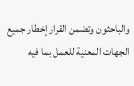والباحثون وتضمن القرار إخطار جميع الجهات المعنية للعمل بما فيه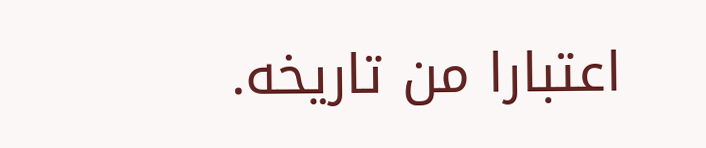اعتبارا من تاريخه.